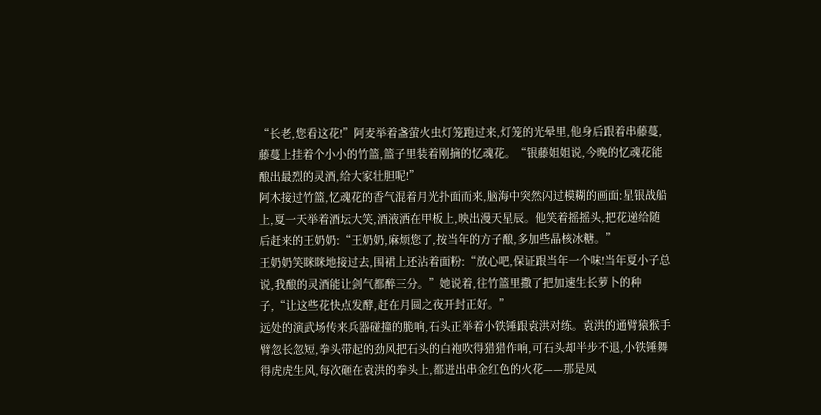“长老,您看这花!”阿麦举着盏萤火虫灯笼跑过来,灯笼的光晕里,他身后跟着串藤蔓,藤蔓上挂着个小小的竹篮,篮子里装着刚摘的忆魂花。“银藤姐姐说,今晚的忆魂花能酿出最烈的灵酒,给大家壮胆呢!”
阿木接过竹篮,忆魂花的香气混着月光扑面而来,脑海中突然闪过模糊的画面:星银战船上,夏一天举着酒坛大笑,酒液洒在甲板上,映出漫天星辰。他笑着摇摇头,把花递给随后赶来的王奶奶:“王奶奶,麻烦您了,按当年的方子酿,多加些晶核冰糖。”
王奶奶笑眯眯地接过去,围裙上还沾着面粉:“放心吧,保证跟当年一个味!当年夏小子总说,我酿的灵酒能让剑气都醉三分。”她说着,往竹篮里撒了把加速生长萝卜的种子,“让这些花快点发酵,赶在月圆之夜开封正好。”
远处的演武场传来兵器碰撞的脆响,石头正举着小铁锤跟袁洪对练。袁洪的通臂猿猴手臂忽长忽短,拳头带起的劲风把石头的白袍吹得猎猎作响,可石头却半步不退,小铁锤舞得虎虎生风,每次砸在袁洪的拳头上,都迸出串金红色的火花——那是凤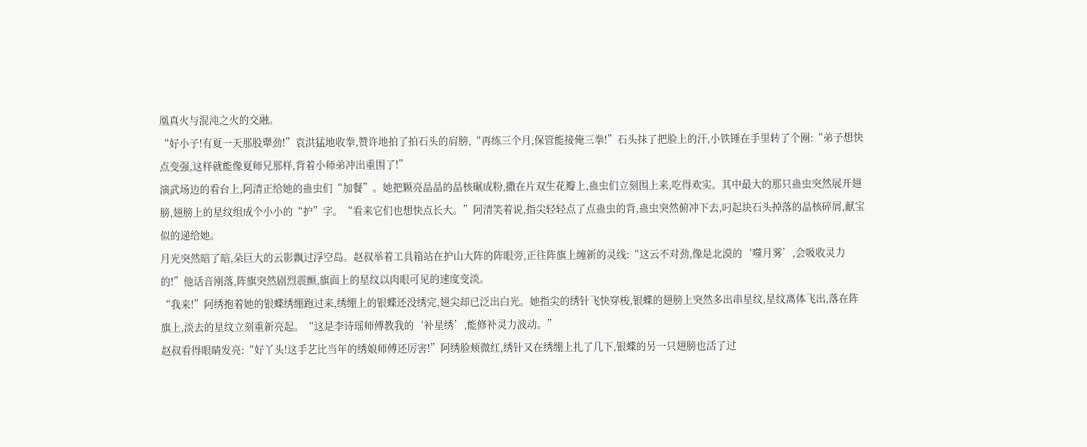凰真火与混沌之火的交融。
“好小子!有夏一天那股犟劲!”袁洪猛地收拳,赞许地拍了拍石头的肩膀,“再练三个月,保管能接俺三拳!”石头抹了把脸上的汗,小铁锤在手里转了个圈:“弟子想快点变强,这样就能像夏师兄那样,背着小师弟冲出重围了!”
演武场边的看台上,阿清正给她的蛊虫们“加餐”。她把颗亮晶晶的晶核碾成粉,撒在片双生花瓣上,蛊虫们立刻围上来,吃得欢实。其中最大的那只蛊虫突然展开翅膀,翅膀上的星纹组成个小小的“护”字。“看来它们也想快点长大。”阿清笑着说,指尖轻轻点了点蛊虫的背,蛊虫突然俯冲下去,叼起块石头掉落的晶核碎屑,献宝似的递给她。
月光突然暗了暗,朵巨大的云影飘过浮空岛。赵叔举着工具箱站在护山大阵的阵眼旁,正往阵旗上缠新的灵线:“这云不对劲,像是北漠的‘噬月雾’,会吸收灵力的!”他话音刚落,阵旗突然剧烈震颤,旗面上的星纹以肉眼可见的速度变淡。
“我来!”阿绣抱着她的银蝶绣绷跑过来,绣绷上的银蝶还没绣完,翅尖却已泛出白光。她指尖的绣针飞快穿梭,银蝶的翅膀上突然多出串星纹,星纹离体飞出,落在阵旗上,淡去的星纹立刻重新亮起。“这是李诗瑶师傅教我的‘补星绣’,能修补灵力波动。”
赵叔看得眼睛发亮:“好丫头!这手艺比当年的绣娘师傅还厉害!”阿绣脸颊微红,绣针又在绣绷上扎了几下,银蝶的另一只翅膀也活了过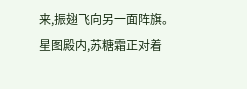来,振翅飞向另一面阵旗。
星图殿内,苏糖霜正对着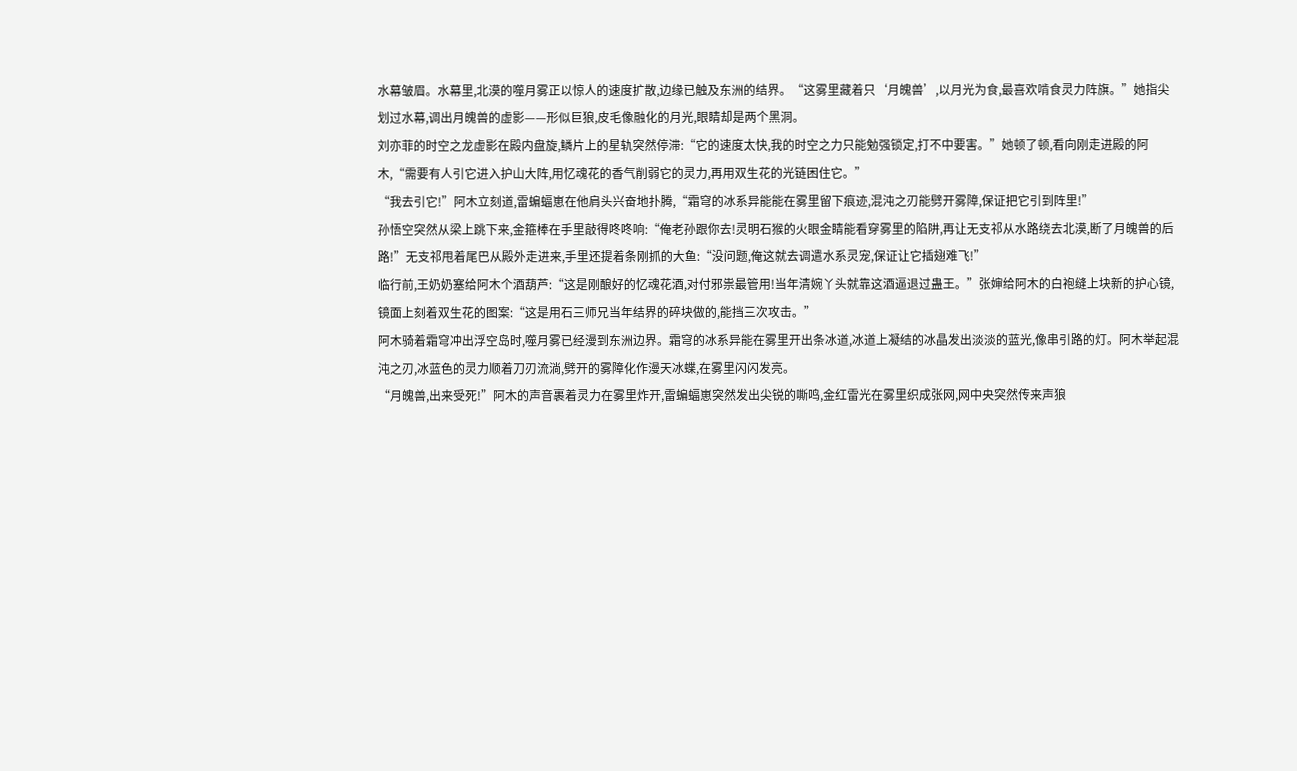水幕皱眉。水幕里,北漠的噬月雾正以惊人的速度扩散,边缘已触及东洲的结界。“这雾里藏着只‘月魄兽’,以月光为食,最喜欢啃食灵力阵旗。”她指尖划过水幕,调出月魄兽的虚影——形似巨狼,皮毛像融化的月光,眼睛却是两个黑洞。
刘亦菲的时空之龙虚影在殿内盘旋,鳞片上的星轨突然停滞:“它的速度太快,我的时空之力只能勉强锁定,打不中要害。”她顿了顿,看向刚走进殿的阿木,“需要有人引它进入护山大阵,用忆魂花的香气削弱它的灵力,再用双生花的光链困住它。”
“我去引它!”阿木立刻道,雷蝙蝠崽在他肩头兴奋地扑腾,“霜穹的冰系异能能在雾里留下痕迹,混沌之刃能劈开雾障,保证把它引到阵里!”
孙悟空突然从梁上跳下来,金箍棒在手里敲得咚咚响:“俺老孙跟你去!灵明石猴的火眼金睛能看穿雾里的陷阱,再让无支祁从水路绕去北漠,断了月魄兽的后路!”无支祁甩着尾巴从殿外走进来,手里还提着条刚抓的大鱼:“没问题,俺这就去调遣水系灵宠,保证让它插翅难飞!”
临行前,王奶奶塞给阿木个酒葫芦:“这是刚酿好的忆魂花酒,对付邪祟最管用!当年清婉丫头就靠这酒逼退过蛊王。”张婶给阿木的白袍缝上块新的护心镜,镜面上刻着双生花的图案:“这是用石三师兄当年结界的碎块做的,能挡三次攻击。”
阿木骑着霜穹冲出浮空岛时,噬月雾已经漫到东洲边界。霜穹的冰系异能在雾里开出条冰道,冰道上凝结的冰晶发出淡淡的蓝光,像串引路的灯。阿木举起混沌之刃,冰蓝色的灵力顺着刀刃流淌,劈开的雾障化作漫天冰蝶,在雾里闪闪发亮。
“月魄兽,出来受死!”阿木的声音裹着灵力在雾里炸开,雷蝙蝠崽突然发出尖锐的嘶鸣,金红雷光在雾里织成张网,网中央突然传来声狼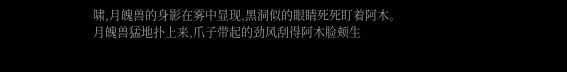啸,月魄兽的身影在雾中显现,黑洞似的眼睛死死盯着阿木。
月魄兽猛地扑上来,爪子带起的劲风刮得阿木脸颊生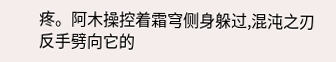疼。阿木操控着霜穹侧身躲过,混沌之刃反手劈向它的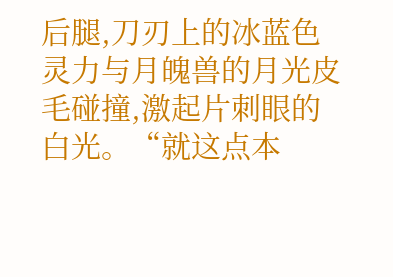后腿,刀刃上的冰蓝色灵力与月魄兽的月光皮毛碰撞,激起片刺眼的白光。“就这点本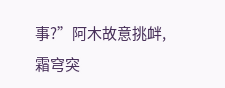事?”阿木故意挑衅,霜穹突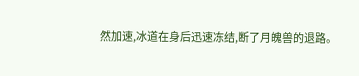然加速,冰道在身后迅速冻结,断了月魄兽的退路。